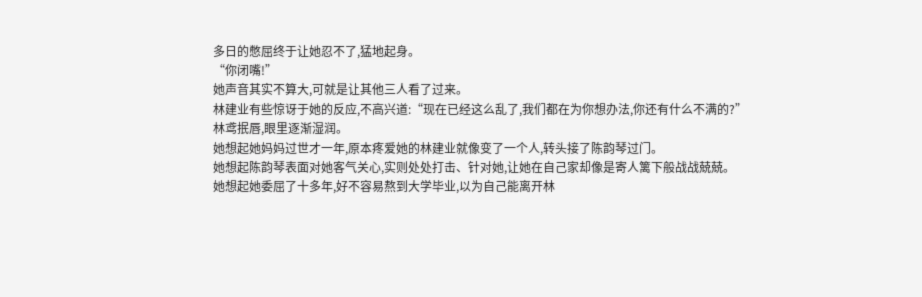多日的憋屈终于让她忍不了,猛地起身。
“你闭嘴!”
她声音其实不算大,可就是让其他三人看了过来。
林建业有些惊讶于她的反应,不高兴道:“现在已经这么乱了,我们都在为你想办法,你还有什么不满的?”
林鸢抿唇,眼里逐渐湿润。
她想起她妈妈过世才一年,原本疼爱她的林建业就像变了一个人,转头接了陈韵琴过门。
她想起陈韵琴表面对她客气关心,实则处处打击、针对她,让她在自己家却像是寄人篱下般战战兢兢。
她想起她委屈了十多年,好不容易熬到大学毕业,以为自己能离开林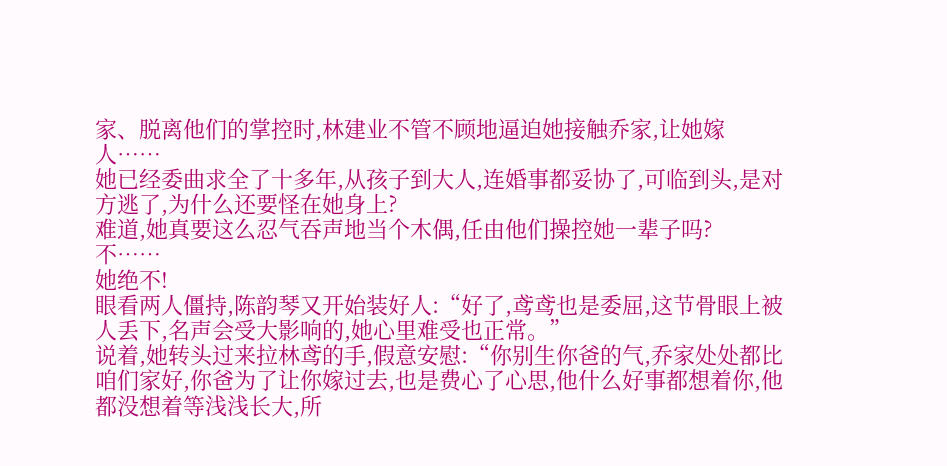家、脱离他们的掌控时,林建业不管不顾地逼迫她接触乔家,让她嫁人……
她已经委曲求全了十多年,从孩子到大人,连婚事都妥协了,可临到头,是对方逃了,为什么还要怪在她身上?
难道,她真要这么忍气吞声地当个木偶,任由他们操控她一辈子吗?
不……
她绝不!
眼看两人僵持,陈韵琴又开始装好人:“好了,鸢鸢也是委屈,这节骨眼上被人丢下,名声会受大影响的,她心里难受也正常。”
说着,她转头过来拉林鸢的手,假意安慰:“你别生你爸的气,乔家处处都比咱们家好,你爸为了让你嫁过去,也是费心了心思,他什么好事都想着你,他都没想着等浅浅长大,所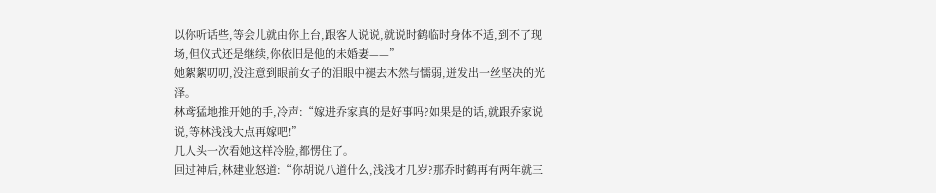以你听话些,等会儿就由你上台,跟客人说说,就说时鹤临时身体不适,到不了现场,但仪式还是继续,你依旧是他的未婚妻——”
她絮絮叨叨,没注意到眼前女子的泪眼中褪去木然与懦弱,迸发出一丝坚决的光泽。
林鸢猛地推开她的手,冷声:“嫁进乔家真的是好事吗?如果是的话,就跟乔家说说,等林浅浅大点再嫁吧!”
几人头一次看她这样冷脸,都愣住了。
回过神后,林建业怒道:“你胡说八道什么,浅浅才几岁?那乔时鹤再有两年就三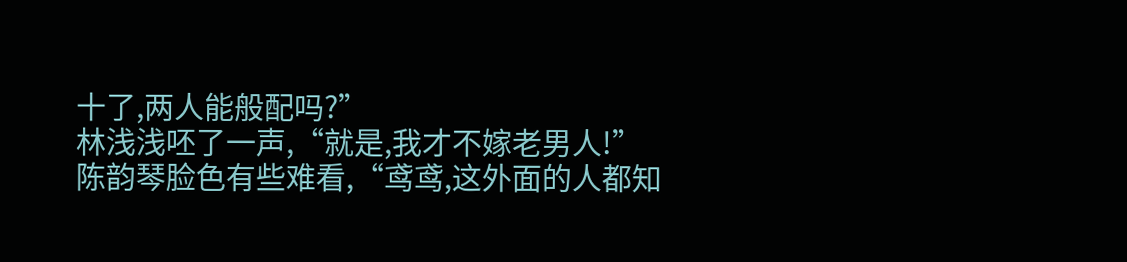十了,两人能般配吗?”
林浅浅呸了一声,“就是,我才不嫁老男人!”
陈韵琴脸色有些难看,“鸢鸢,这外面的人都知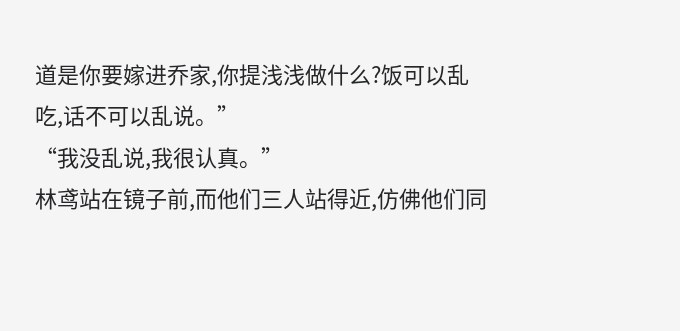道是你要嫁进乔家,你提浅浅做什么?饭可以乱吃,话不可以乱说。”
“我没乱说,我很认真。”
林鸢站在镜子前,而他们三人站得近,仿佛他们同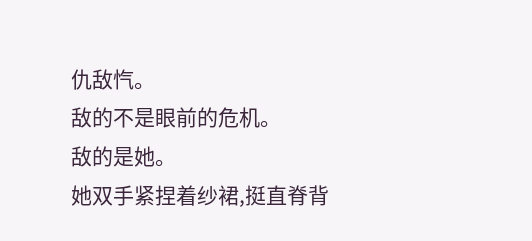仇敌忾。
敌的不是眼前的危机。
敌的是她。
她双手紧捏着纱裙,挺直脊背